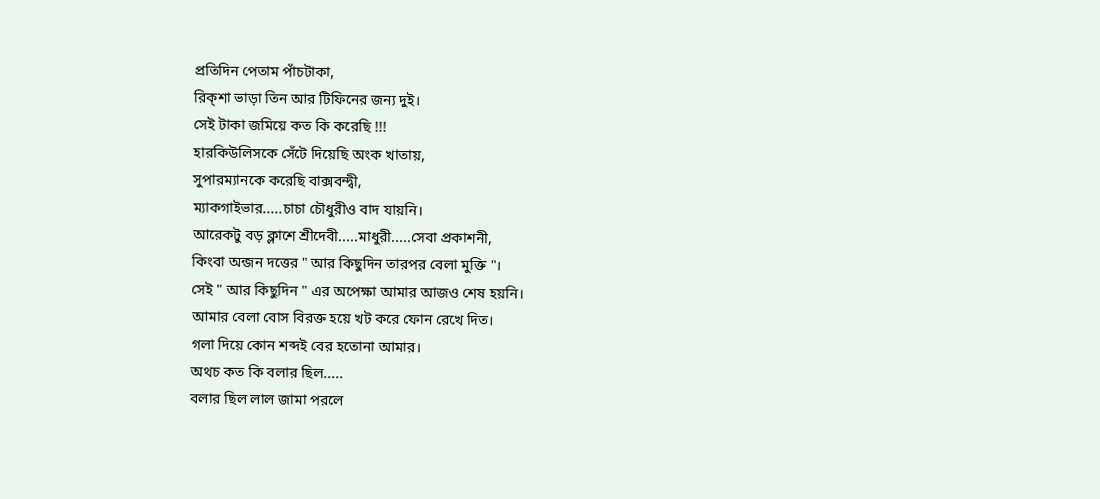প্রতিদিন পেতাম পাঁচটাকা,
রিক্শা ভাড়া তিন আর টিফিনের জন্য দুই।
সেই টাকা জমিয়ে কত কি করেছি !!!
হারকিউলিসকে সেঁটে দিয়েছি অংক খাতায়,
সুপারম্যানকে করেছি বাক্সবন্দ্বী,
ম্যাকগাইভার.....চাচা চৌধুরীও বাদ যায়নি।
আরেকটু বড় ক্লাশে শ্রীদেবী.....মাধুরী.....সেবা প্রকাশনী,
কিংবা অন্জন দত্তের " আর কিছুদিন তারপর বেলা মুক্তি "।
সেই " আর কিছুদিন " এর অপেক্ষা আমার আজও শেষ হয়নি।
আমার বেলা বোস বিরক্ত হয়ে খট করে ফোন রেখে দিত।
গলা দিয়ে কোন শব্দই বের হতোনা আমার।
অথচ কত কি বলার ছিল.....
বলার ছিল লাল জামা পরলে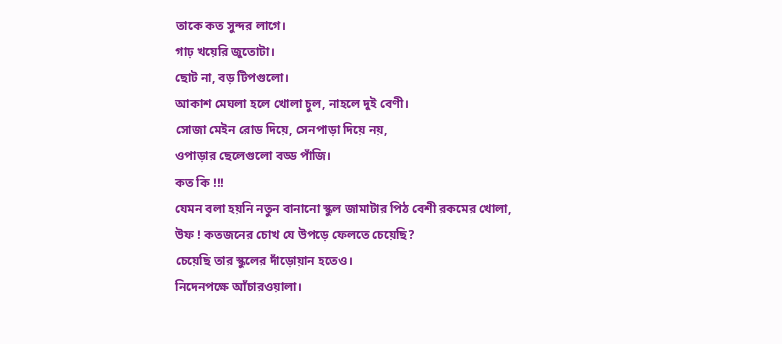তাকে কত সুন্দর লাগে।
গাঢ় খয়েরি জুতোটা।
ছোট না, বড় টিপগুলো।
আকাশ মেঘলা হলে খোলা চুল, নাহলে দুই বেণী।
সোজা মেইন রোড দিয়ে, সেনপাড়া দিয়ে নয়,
ওপাড়ার ছেলেগুলো বড্ড পাঁজি।
কত কি !!!
যেমন বলা হয়নি নতুন বানানো স্কুল জামাটার পিঠ বেশী রকমের খোলা,
উফ ! কতজনের চোখ যে উপড়ে ফেলতে চেয়েছি?
চেয়েছি তার স্কুলের দাঁড়োয়ান হতেও।
নিদেনপক্ষে আঁচারওয়ালা।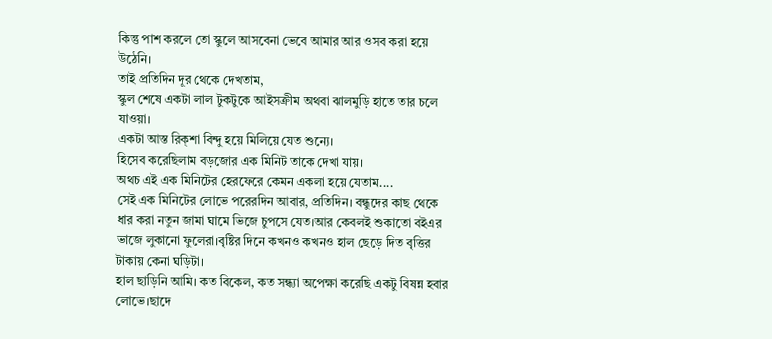কিন্তু পাশ করলে তো স্কুলে আসবেনা ভেবে আমার আর ওসব করা হয়ে উঠেনি।
তাই প্রতিদিন দূর থেকে দেখতাম,
স্কুল শেষে একটা লাল টুকটুকে আইসক্রীম অথবা ঝালমুড়ি হাতে তার চলে যাওয়া।
একটা আস্ত রিক্শা বিন্দু হয়ে মিলিয়ে যেত শুন্যে।
হিসেব করেছিলাম বড়জোর এক মিনিট তাকে দেখা যায়।
অথচ এই এক মিনিটের হেরফেরে কেমন একলা হয়ে যেতাম....
সেই এক মিনিটের লোভে পরেরদিন আবার, প্রতিদিন। বন্ধুদের কাছ থেকে ধার করা নতুন জামা ঘামে ভিজে চুপসে যেত।আর কেবলই শুকাতো বইএর ভাজে লুকানো ফুলেরা।বৃষ্টির দিনে কখনও কখনও হাল ছেড়ে দিত বৃত্তির টাকায় কেনা ঘড়িটা।
হাল ছাড়িনি আমি। কত বিকেল, কত সন্ধ্যা অপেক্ষা করেছি একটু বিষন্ন হবার লোভে।ছাদে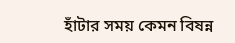হাঁটার সময় কেমন বিষন্ন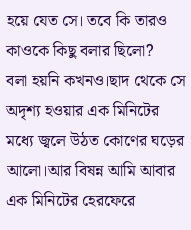হয়ে যেত সে। তবে কি তারও কাওকে কিছু বলার ছিলো?
বলা হয়নি কখনও।ছাদ থেকে সে অদৃশ্য হওয়ার এক মিনিটের মধ্যে জ্বলে উঠত কোণের ঘড়ের আলো।আর বিষন্ন আমি আবার এক মিনিটের হেরফেরে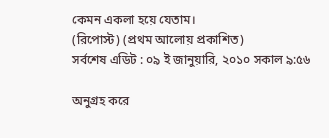কেমন একলা হয়ে যেতাম।
(রিপোস্ট) (প্রথম আলোয় প্রকাশিত)
সর্বশেষ এডিট : ০৯ ই জানুয়ারি, ২০১০ সকাল ৯:৫৬

অনুগ্রহ করে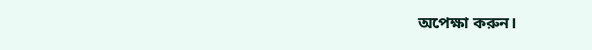অপেক্ষা করুন।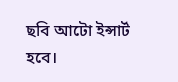ছবি আটো ইন্সার্ট হবে।